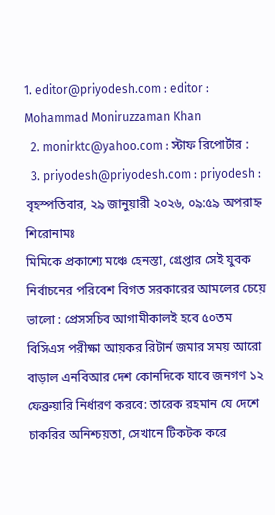1. editor@priyodesh.com : editor : Mohammad Moniruzzaman Khan
  2. monirktc@yahoo.com : স্টাফ রিপোর্টার :
  3. priyodesh@priyodesh.com : priyodesh :
বৃহস্পতিবার, ২৯ জানুয়ারী ২০২৬, ০৯:৫৯ অপরাহ্ন
শিরোনামঃ
মিমিকে প্রকাশ্যে মঞ্চে হেনস্তা, গ্রেপ্তার সেই যুবক নির্বাচনের পরিবেশ বিগত সরকারের আমলের চেয়ে ভালো : প্রেসসচিব আগামীকালই হবে ৫০তম বিসিএস পরীক্ষা আয়কর রিটার্ন জমার সময় আরো বাড়াল এনবিআর দেশ কোনদিকে যাবে জনগণ ১২ ফেব্রুয়ারি নির্ধারণ করবে: তারেক রহমান যে দেশে চাকরির অনিশ্চয়তা, সেখানে টিকটক করে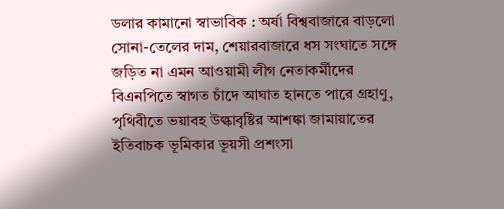ডলার কামানো স্বাভাবিক : অর্ষা বিশ্ববাজারে বাড়লো সোনা-তেলের দাম, শেয়ারবাজারে ধস সংঘাতে সঙ্গে জড়িত না এমন আওয়ামী লীগ নেতাকর্মীদের বিএনপিতে স্বাগত চাঁদে আঘাত হানতে পারে গ্রহাণু, পৃথিবীতে ভয়াবহ উল্কাবৃষ্টির আশঙ্কা জামায়াতের ইতিবাচক ভূমিকার ভূয়সী প্রশংসা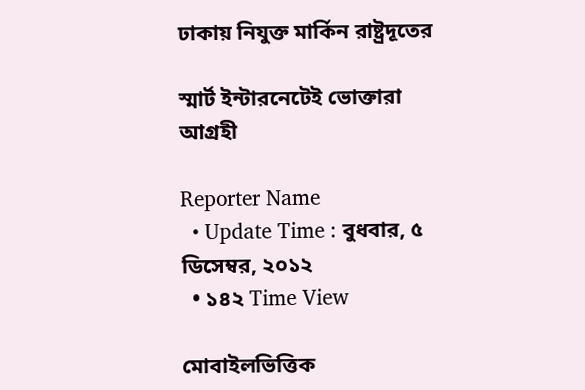ঢাকায় নিযুক্ত মার্কিন রাষ্ট্রদূতের

স্মার্ট ইন্টারনেটেই ভোক্তারা আগ্রহী

Reporter Name
  • Update Time : বুধবার, ৫ ডিসেম্বর, ২০১২
  • ১৪২ Time View

মোবাইলভিত্তিক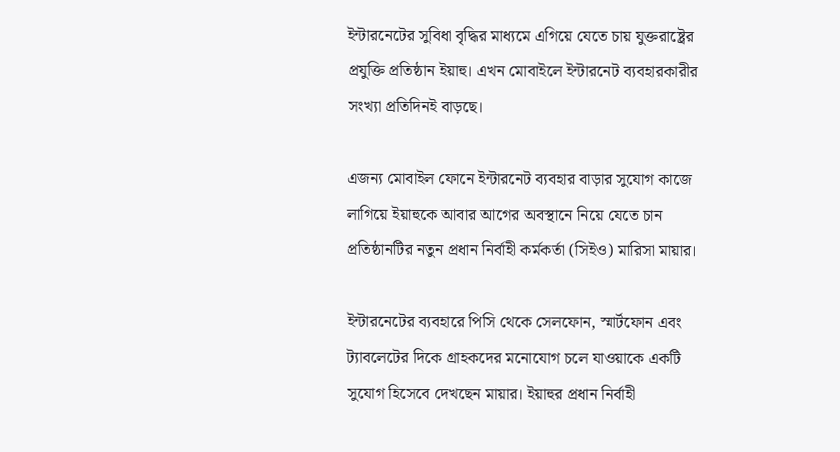ইন্টারনেটের সুবিধা বৃদ্ধির মাধ্যমে এগিয়ে যেতে চায় যুক্তরাষ্ট্রের প্রযুক্তি প্রতিষ্ঠান ইয়াহু। এখন মোবাইলে ইন্টারনেট ব্যবহারকারীর সংখ্যা প্রতিদিনই বাড়ছে।

এজন্য মোবাইল ফোনে ইন্টারনেট ব্যবহার বাড়ার সুযোগ কাজে লাগিয়ে ইয়াহুকে আবার আগের অবস্থানে নিয়ে যেতে চান প্রতিষ্ঠানটির নতুন প্রধান নির্বাহী কর্মকর্তা (সিইও) মারিসা মায়ার।

ইন্টারনেটের ব্যবহারে পিসি থেকে সেলফোন, স্মার্টফোন এবং ট্যাবলেটের দিকে গ্রাহকদের মনোযোগ চলে যাওয়াকে একটি সুযোগ হিসেবে দেখছেন মায়ার। ইয়াহুর প্রধান নির্বাহী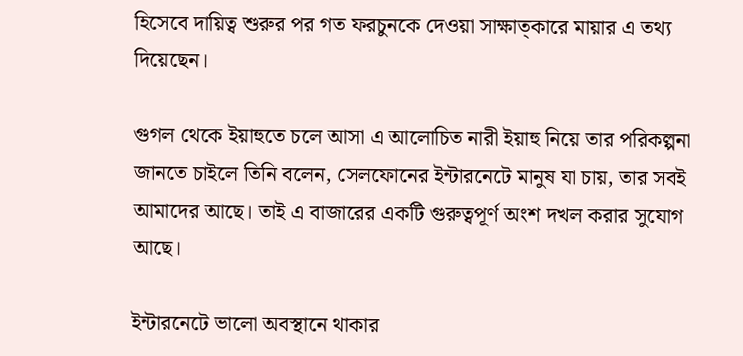হিসেবে দায়িত্ব শুরুর পর গত ফরচুনকে দেওয়া সাক্ষাত্কারে মায়ার এ তথ্য দিয়েছেন।

গুগল থেকে ইয়াহুতে চলে আসা এ আলোচিত নারী ইয়াহু নিয়ে তার পরিকল্পনা জানতে চাইলে তিনি বলেন, সেলফোনের ইন্টারনেটে মানুষ যা চায়, তার সবই আমাদের আছে। তাই এ বাজারের একটি গুরুত্বপূর্ণ অংশ দখল কর‍ার সুযোগ আছে।

ইন্টারনেটে ভালো অবস্থানে থাকার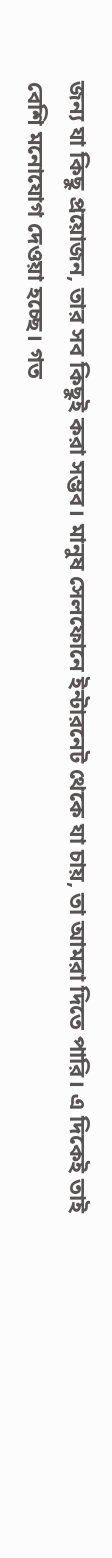জন্য যা কিছু প্রয়োজন, তার সব কিছুই করা সম্ভব। মানুষ সেলফোনে ইন্টারনেট থেকে যা চায়, তা আমরা দিতে পারি। এ দিকেই তাই বেশি মনোযোগ দেওয়া হচ্ছে। গত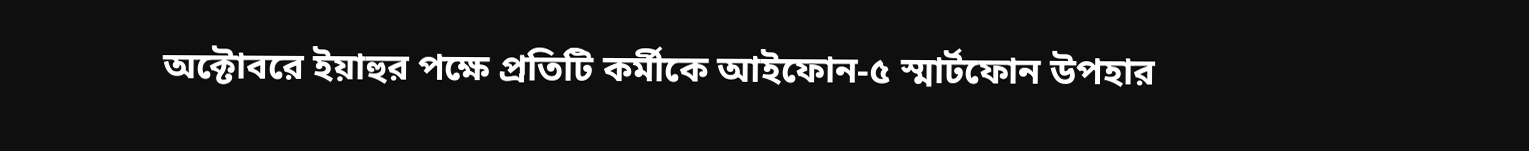অক্টোবরে ইয়াহুর পক্ষে প্রতিটি কর্মীকে আইফোন-৫ স্মার্টফোন উপহার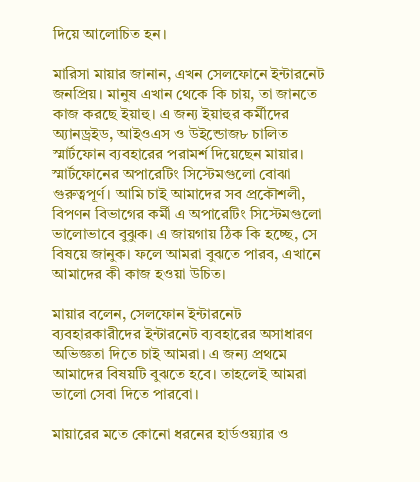দিয়ে আলোচিত হন।

মারিসা মায়ার জানান, এখন সেলফোনে ইন্টারনেট জনপ্রিয়। মানুষ এখান থেকে কি চায়, তা জানতে কাজ করছে ইয়াহু। এ জন্য ইয়াহুর কর্মীদের অ্যানড্রইড, আইওএস ও উইন্ডোজ৮ চালিত স্মার্টফোন ব্যবহারের পরামর্শ দিয়েছেন মায়ার।
স্মার্টফোনের অপারেটিং সিস্টেমগুলো বোঝা গুরুত্বপূর্ণ। আমি চাই আমাদের সব প্রকৌশলী, বিপণন বিভাগের কর্মী এ অপারেটিং সিস্টেমগুলো ভালোভাবে বুঝুক। এ জায়গায় ঠিক কি হচ্ছে, সে বিষয়ে জানুক। ফলে আমরা বুঝতে পারব, এখানে আমাদের কী কাজ হওয়া উচিত।

মায়ার বলেন, সেলফোন ইন্টারনেট ব্যবহারকারীদের ইন্টারনেট ব্যবহারের অসাধারণ অভিজ্ঞতা দিতে চাই আমরা। এ জন্য প্রথমে আমাদের বিষয়টি বুঝতে হবে। তাহলেই আমরা ভালো সেবা দিতে পারবো।

মায়ারের মতে কোনো ধরনের হার্ডওয়্যার ও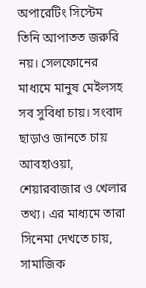অপারেটিং সিস্টেম তিনি আপাতত জরুরি নয়। সেলফোনের মাধ্যমে মানুষ মেইলসহ সব সুবিধা চায়। সংবাদ ছাড়াও জানতে চায় আবহাওয়া, শেয়ারবাজার ও খেলার তথ্য। এর মাধ্যমে তারা সিনেমা দেখতে চায়, সামাজিক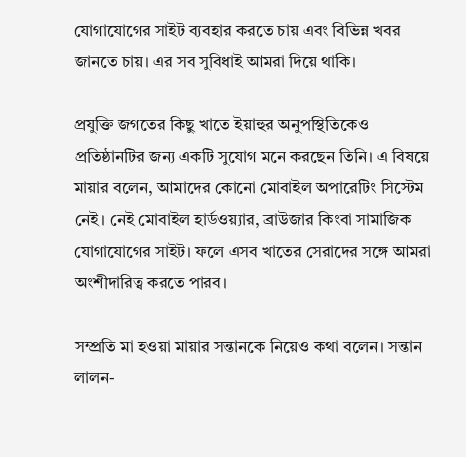যোগাযোগের সাইট ব্যবহার করতে চায় এবং বিভিন্ন খবর জানতে চায়। এর সব সুবিধাই আমরা দিয়ে থাকি।

প্রযুক্তি জগতের কিছু খাতে ইয়াহুর অনুপস্থিতিকেও প্রতিষ্ঠানটির জন্য একটি সুযোগ মনে করছেন তিনি। এ বিষয়ে মায়ার বলেন, আমাদের কোনো মোবাইল অপারেটিং সিস্টেম নেই। নেই মোবাইল হার্ডওয়্যার, ব্রাউজার কিংবা সামাজিক যোগাযোগের সাইট। ফলে এসব খাতের সেরাদের সঙ্গে আমরা অংশীদারিত্ব করতে পারব।

সম্প্রতি মা হওয়া মায়ার সন্তানকে নিয়েও কথা বলেন। সন্তান লালন-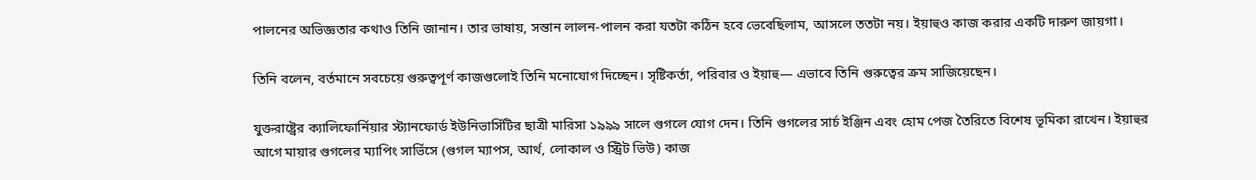পালনের অভিজ্ঞতার কথাও তিনি জানান। তার ভাষায়, সন্তান লালন-পালন করা যতটা কঠিন হবে ভেবেছিলাম, আসলে ততটা নয়। ইয়াহুও কাজ করার একটি দারুণ জায়গা।

তিনি বলেন, বর্তমানে সবচেয়ে গুরুত্বপূর্ণ কাজগুলোই তিনি মনোযোগ দিচ্ছেন। সৃষ্টিকর্তা, পরিবার ও ইয়াহু— এভাবে তিনি গুরুত্বের ক্রম সাজিয়েছেন।

যুক্তরাষ্ট্রের ক্যালিফোর্নিয়ার স্ট্যানফোর্ড ইউনিভার্সিটির ছাত্রী মারিসা ১৯৯৯ সালে গুগলে যোগ দেন। তিনি গুগলের সার্চ ইঞ্জিন এবং হোম পেজ তৈরিতে বিশেষ ভূমিকা রাখেন। ইয়াহুর আগে মায়ার গুগলের ম্যাপিং সার্ভিসে (গুগল ম্যাপস, আর্থ, লোকাল ও স্ট্রিট ভিউ) কাজ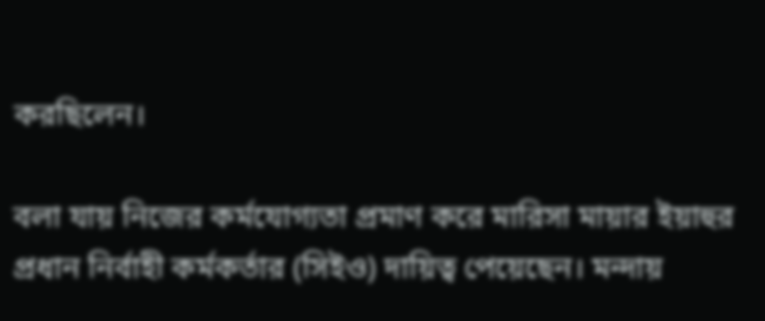করছিলেন।

বলা যায় নিজের কর্মযোগ্যতা প্রমাণ করে মারিসা মায়ার ইয়াহুর প্রধান নির্বাহী কর্মকর্তার (সিইও) দায়িত্ব পেয়েছেন। মন্দায়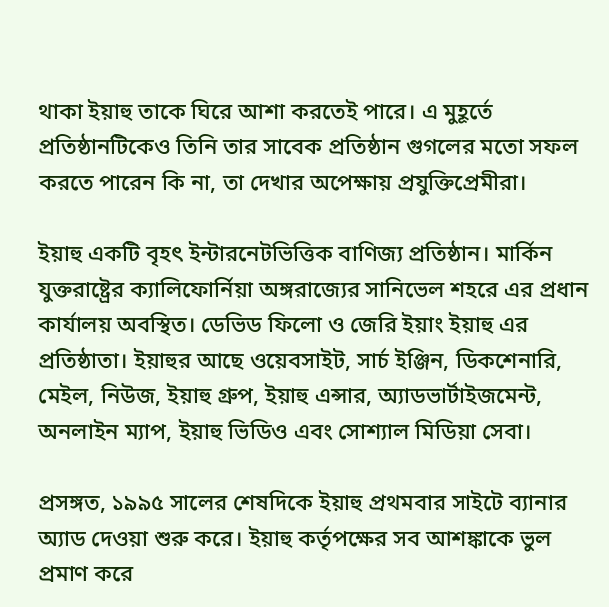থাকা ইয়াহু তাকে ঘিরে আশা করতেই পারে। এ মুহূর্তে প্রতিষ্ঠানটিকেও তিনি তার সাবেক প্রতিষ্ঠান গুগলের মতো সফল করতে পারেন কি না, তা দেখার অপেক্ষায় প্রযুক্তিপ্রেমীরা।

ইয়াহু একটি বৃহৎ ইন্টারনেটভিত্তিক বাণিজ্য প্রতিষ্ঠান। মার্কিন যুক্তরাষ্ট্রের ক্যালিফোর্নিয়া অঙ্গরাজ্যের সানিভেল শহরে এর প্রধান কার্যালয় অবস্থিত। ডেভিড ফিলো ও জেরি ইয়াং ইয়াহু এর প্রতিষ্ঠাতা। ইয়াহুর আছে ওয়েবসাইট, সার্চ ইঞ্জিন, ডিকশেনারি, মেইল, নিউজ, ইয়াহু গ্রুপ, ইয়াহু এন্সার, অ্যাডভার্টাইজমেন্ট, অনলাইন ম্যাপ, ইয়াহু ভিডিও এবং সোশ্যাল মিডিয়া সেবা।

প্রসঙ্গত, ১৯৯৫ সালের শেষদিকে ইয়াহু প্রথমবার সাইটে ব্যানার অ্যাড দেওয়া শুরু করে। ইয়াহু কর্তৃপক্ষের সব আশঙ্কাকে ভুল প্রমাণ করে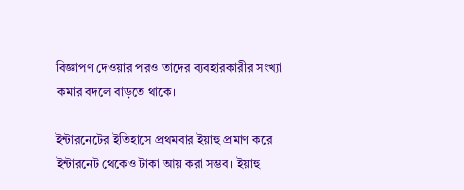বিজ্ঞাপণ দেওয়ার পরও তাদের ব্যবহারকারীর সংখ্যা কমার বদলে বাড়তে থাকে।

ইন্টারনেটের ইতিহাসে প্রথমবার ইয়াহু প্রমাণ করে ইন্টারনেট থেকেও টাকা আয় করা সম্ভব। ইয়াহু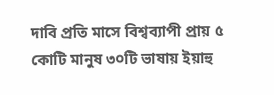দাবি প্রতি মাসে বিশ্বব্যাপী প্রায় ৫ কোটি মানুষ ৩০টি ভাষায় ইয়াহু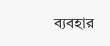ব্যবহার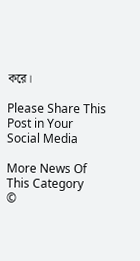করে।

Please Share This Post in Your Social Media

More News Of This Category
©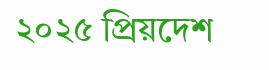২০২৫ প্রিয়দেশ